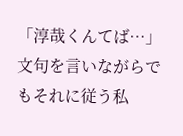「淳哉くんてば…」 文句を言いながらでもそれに従う私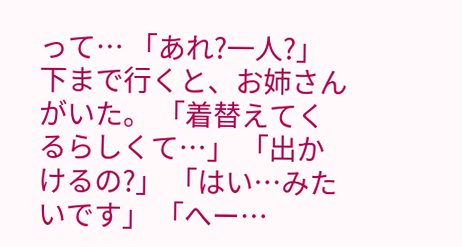って… 「あれ?一人?」 下まで行くと、お姉さんがいた。 「着替えてくるらしくて…」 「出かけるの?」 「はい…みたいです」 「へー…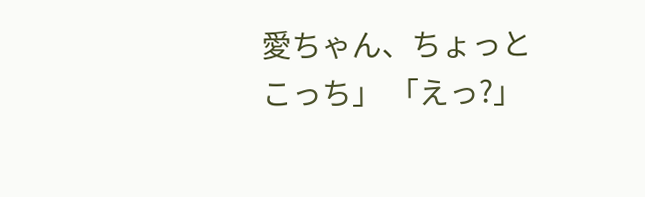愛ちゃん、ちょっとこっち」 「えっ?」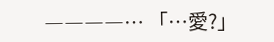――――… 「…愛?」